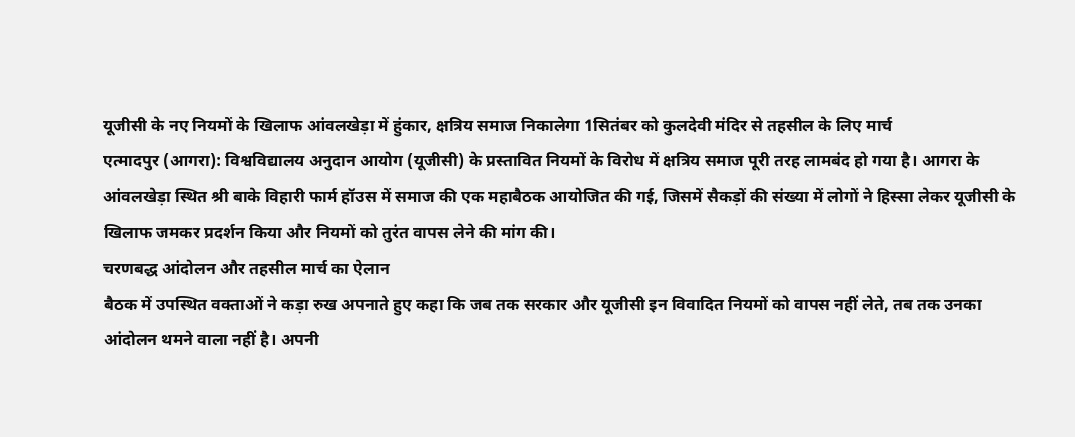यूजीसी के नए नियमों के खिलाफ आंवलखेड़ा में हुंकार, क्षत्रिय समाज निकालेगा 1सितंबर को कुलदेवी मंदिर से तहसील के लिए मार्च
एत्मादपुर (आगरा): विश्वविद्यालय अनुदान आयोग (यूजीसी) के प्रस्तावित नियमों के विरोध में क्षत्रिय समाज पूरी तरह लामबंद हो गया है। आगरा के आंवलखेड़ा स्थित श्री बाके विहारी फार्म हॉउस में समाज की एक महाबैठक आयोजित की गई, जिसमें सैकड़ों की संख्या में लोगों ने हिस्सा लेकर यूजीसी के खिलाफ जमकर प्रदर्शन किया और नियमों को तुरंत वापस लेने की मांग की।
चरणबद्ध आंदोलन और तहसील मार्च का ऐलान
बैठक में उपस्थित वक्ताओं ने कड़ा रुख अपनाते हुए कहा कि जब तक सरकार और यूजीसी इन विवादित नियमों को वापस नहीं लेते, तब तक उनका आंदोलन थमने वाला नहीं है। अपनी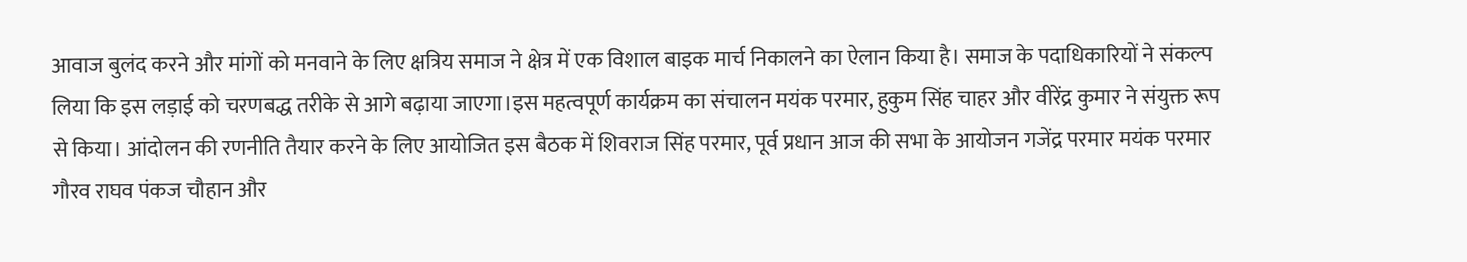आवाज बुलंद करने और मांगों को मनवाने के लिए क्षत्रिय समाज ने क्षेत्र में एक विशाल बाइक मार्च निकालने का ऐलान किया है। समाज के पदाधिकारियों ने संकल्प लिया कि इस लड़ाई को चरणबद्ध तरीके से आगे बढ़ाया जाएगा।इस महत्वपूर्ण कार्यक्रम का संचालन मयंक परमार, हुकुम सिंह चाहर और वीरेंद्र कुमार ने संयुक्त रूप से किया। आंदोलन की रणनीति तैयार करने के लिए आयोजित इस बैठक में शिवराज सिंह परमार, पूर्व प्रधान आज की सभा के आयोजन गजेंद्र परमार मयंक परमार गौरव राघव पंकज चौहान और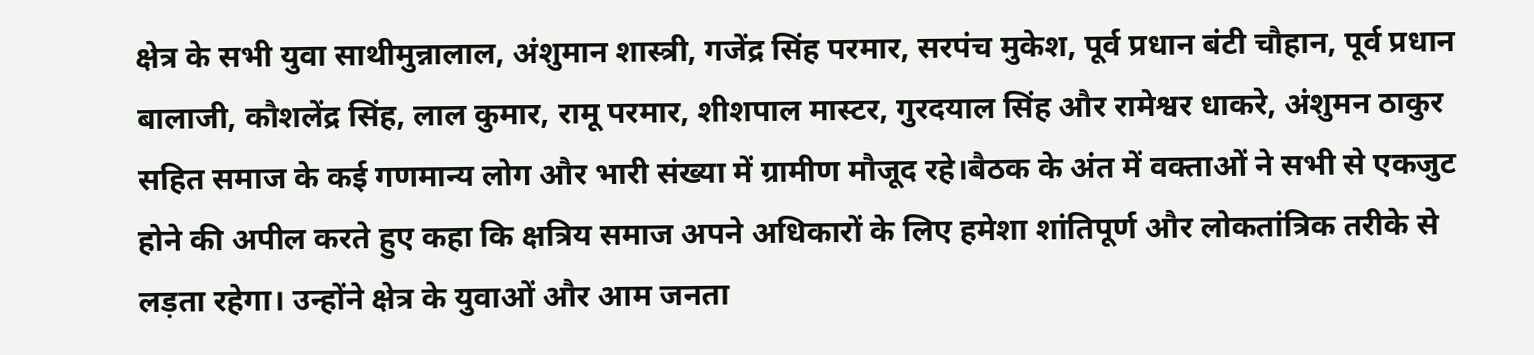क्षेत्र के सभी युवा साथीमुन्नालाल, अंशुमान शास्त्री, गजेंद्र सिंह परमार, सरपंच मुकेश, पूर्व प्रधान बंटी चौहान, पूर्व प्रधान बालाजी, कौशलेंद्र सिंह, लाल कुमार, रामू परमार, शीशपाल मास्टर, गुरदयाल सिंह और रामेश्वर धाकरे, अंशुमन ठाकुर सहित समाज के कई गणमान्य लोग और भारी संख्या में ग्रामीण मौजूद रहे।बैठक के अंत में वक्ताओं ने सभी से एकजुट होने की अपील करते हुए कहा कि क्षत्रिय समाज अपने अधिकारों के लिए हमेशा शांतिपूर्ण और लोकतांत्रिक तरीके से लड़ता रहेगा। उन्होंने क्षेत्र के युवाओं और आम जनता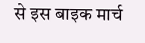से इस बाइक मार्च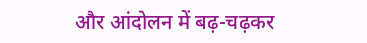और आंदोलन में बढ़-चढ़कर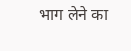भाग लेने का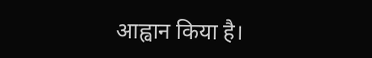आह्वान किया है।